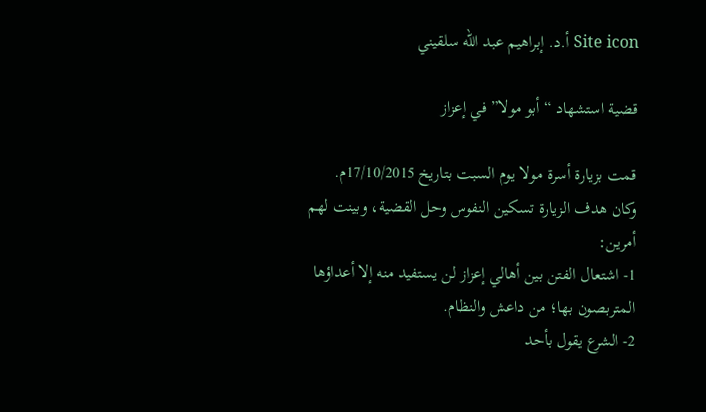Site icon أ.د. إبراهيم عبد الله سلقيني

قضية استشهاد “أبو مولا” في إعزاز

قمت بزيارة أسرة مولا يوم السبت بتاريخ 17/10/2015م.
وكان هدف الزيارة تسكين النفوس وحل القضية، وبينت لهم أمرين:
1- اشتعال الفتن بين أهالي إعزاز لن يستفيد منه إلا أعداؤها المتربصون بها؛ من داعش والنظام.
2- الشرع يقول بأحد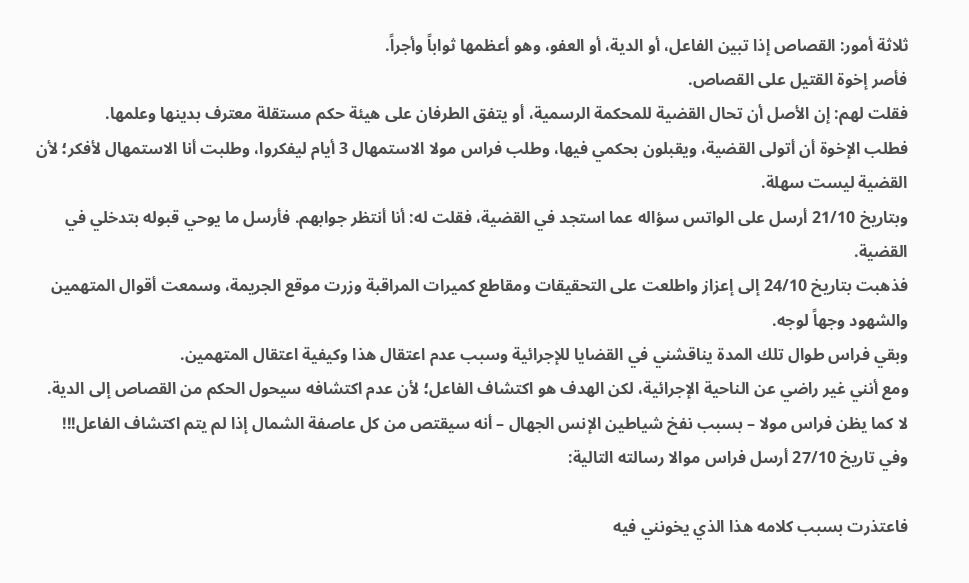ثلاثة أمور: القصاص إذا تبين الفاعل، أو الدية، أو العفو، وهو أعظمها ثواباً وأجراً.
فأصر إخوة القتيل على القصاص.
فقلت لهم: إن الأصل أن تحال القضية للمحكمة الرسمية، أو يتفق الطرفان على هيئة حكم مستقلة معترف بدينها وعلمها.
فطلب الإخوة أن أتولى القضية، ويقبلون بحكمي فيها، وطلب فراس مولا الاستمهال 3 أيام ليفكروا، وطلبت أنا الاستمهال لأفكر؛ لأن القضية ليست سهلة.
وبتاريخ 21/10 أرسل على الواتس سؤاله عما استجد في القضية، فقلت له: أنا أنتظر جوابهم. فأرسل ما يوحي قبوله بتدخلي في القضية.
فذهبت بتاريخ 24/10 إلى إعزاز واطلعت على التحقيقات ومقاطع كميرات المراقبة وزرت موقع الجريمة، وسمعت أقوال المتهمين والشهود وجهاً لوجه.
وبقي فراس طوال تلك المدة يناقشني في القضايا للإجرائية وسبب عدم اعتقال هذا وكيفية اعتقال المتهمين.
ومع أنني غير راضي عن الناحية الإجرائية، لكن الهدف هو اكتشاف الفاعل؛ لأن عدم اكتشافه سيحول الحكم من القصاص إلى الدية.
لا كما يظن فراس مولا – بسبب نفخ شياطين الإنس الجهال – أنه سيقتص من كل عاصفة الشمال إذا لم يتم اكتشاف الفاعل!!!
وفي تاريخ 27/10 أرسل فراس موالا رسالته التالية:

فاعتذرت بسبب كلامه هذا الذي يخونني فيه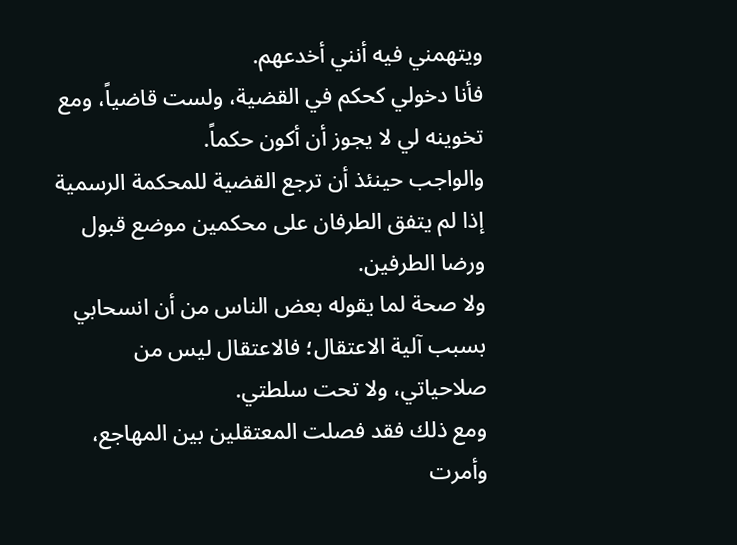ويتهمني فيه أنني أخدعهم.
فأنا دخولي كحكم في القضية، ولست قاضياً، ومع تخوينه لي لا يجوز أن أكون حكماً.
والواجب حينئذ أن ترجع القضية للمحكمة الرسمية إذا لم يتفق الطرفان على محكمين موضع قبول ورضا الطرفين.
ولا صحة لما يقوله بعض الناس من أن انسحابي بسبب آلية الاعتقال؛ فالاعتقال ليس من صلاحياتي، ولا تحت سلطتي.
ومع ذلك فقد فصلت المعتقلين بين المهاجع، وأمرت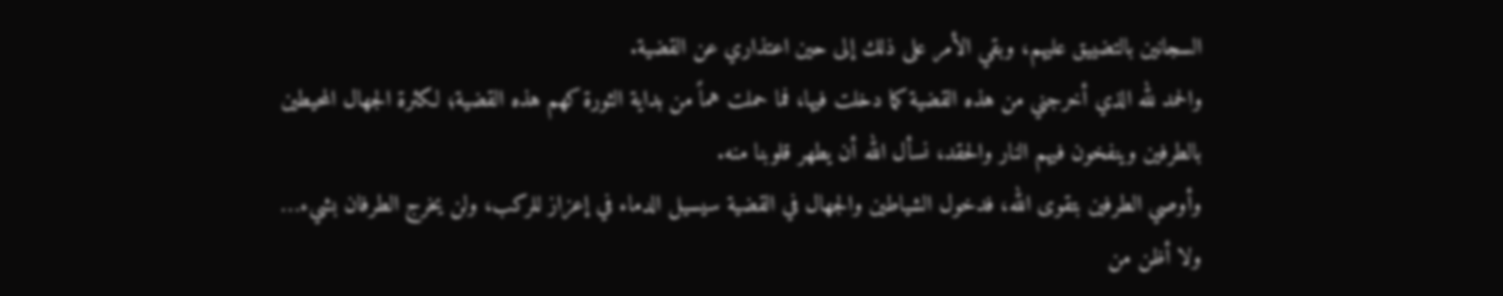السجانين بالتضييق عليهم، وبقي الأمر على ذلك إلى حين اعتذاري عن القضية.
والحمد لله الذي أخرجني من هذه القضية كما دخلت فيها، فما حملت هماً من بداية الثورة كهم هذه القضية؛ لكثرة الجهال المحيطين بالطرفين وينفخون فيهم النار والحقد، نسأل الله أن يطهر قلوبنا منه.
وأوصي الطرفين بتقوى الله، فدخول الشياطين والجهال في القضية سيسيل الدماء في إعزاز للركب، ولن يخرج الطرفان بشيء…
ولا أظن من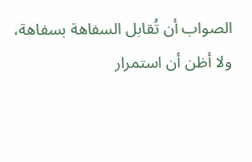الصواب أن تُقابل السفاهة بسفاهة، ولا أظن أن استمرار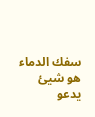سفك الدماء هو شيئ يدعو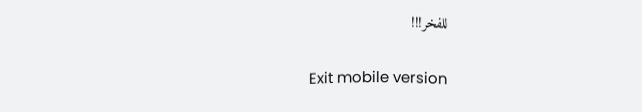للفخر!!!

Exit mobile version